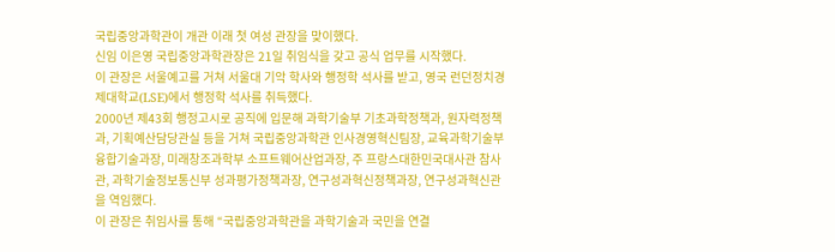국립중앙과학관이 개관 이래 첫 여성 관장을 맞이했다.
신임 이은영 국립중앙과학관장은 21일 취임식을 갖고 공식 업무를 시작했다.
이 관장은 서울예고를 거쳐 서울대 기악 학사와 행정학 석사를 받고, 영국 런던정치경제대학교(LSE)에서 행정학 석사를 취득했다.
2000년 제43회 행정고시로 공직에 입문해 과학기술부 기초과학정책과, 원자력정책과, 기획예산담당관실 등을 거쳐 국립중앙과학관 인사경영혁신팀장, 교육과학기술부 융합기술과장, 미래창조과학부 소프트웨어산업과장, 주 프랑스대한민국대사관 참사관, 과학기술정보통신부 성과평가정책과장, 연구성과혁신정책과장, 연구성과혁신관을 역임했다.
이 관장은 취임사를 통해 “국립중앙과학관을 과학기술과 국민을 연결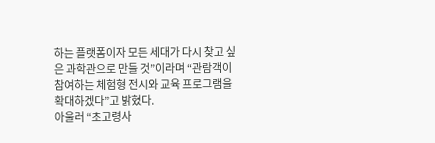하는 플랫폼이자 모든 세대가 다시 찾고 싶은 과학관으로 만들 것”이라며 “관람객이 참여하는 체험형 전시와 교육 프로그램을 확대하겠다”고 밝혔다.
아울러 “초고령사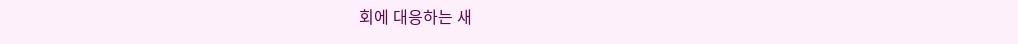회에 대응하는 새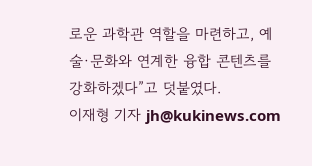로운 과학관 역할을 마련하고, 예술·문화와 연계한 융합 콘텐츠를 강화하겠다”고 덧붙였다.
이재형 기자 jh@kukinews.com